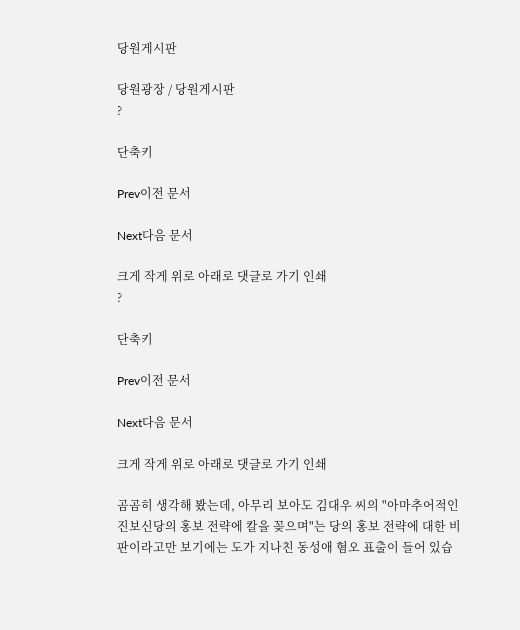당원게시판

당원광장 / 당원게시판
?

단축키

Prev이전 문서

Next다음 문서

크게 작게 위로 아래로 댓글로 가기 인쇄
?

단축키

Prev이전 문서

Next다음 문서

크게 작게 위로 아래로 댓글로 가기 인쇄

곰곰히 생각해 봤는데, 아무리 보아도 김대우 씨의 "아마추어적인 진보신당의 홍보 전략에 칼을 꽂으며"는 당의 홍보 전략에 대한 비판이라고만 보기에는 도가 지나친 동성애 혐오 표출이 들어 있습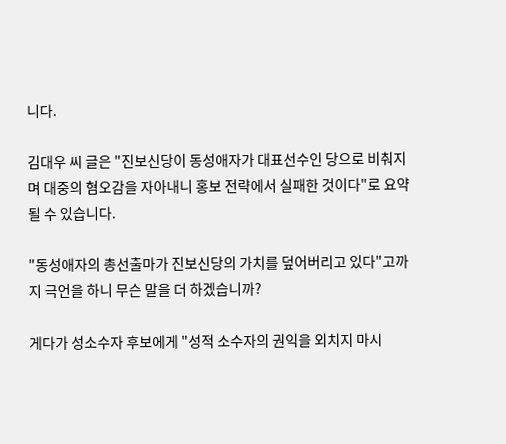니다.

김대우 씨 글은 "진보신당이 동성애자가 대표선수인 당으로 비춰지며 대중의 혐오감을 자아내니 홍보 전략에서 실패한 것이다"로 요약될 수 있습니다.

"동성애자의 총선출마가 진보신당의 가치를 덮어버리고 있다"고까지 극언을 하니 무슨 말을 더 하겠습니까?

게다가 성소수자 후보에게 "성적 소수자의 권익을 외치지 마시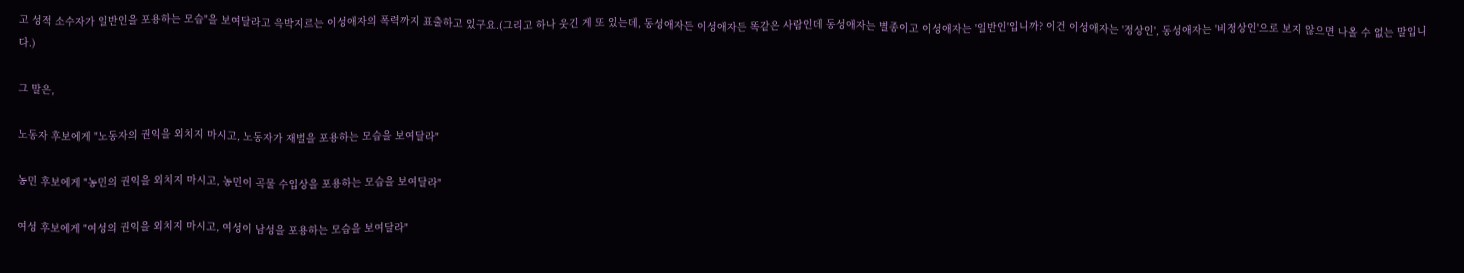고 성적 소수자가 일반인을 포용하는 모습"을 보여달라고 윽박지르는 이성애자의 폭력까지 표출하고 있구요.(그리고 하나 웃긴 게 또 있는데, 동성애자든 이성애자든 똑같은 사람인데 동성애자는 별종이고 이성애자는 '일반인'입니까? 이건 이성애자는 '정상인', 동성애자는 '비정상인'으로 보지 않으면 나올 수 없는 말입니다.)

그 말은,

노동자 후보에게 "노동자의 권익을 외치지 마시고, 노동자가 재벌을 포용하는 모습을 보여달라"

농민 후보에게 "농민의 권익을 외치지 마시고, 농민이 곡물 수입상을 포용하는 모습을 보여달라"

여성 후보에게 "여성의 권익을 외치지 마시고, 여성이 남성을 포용하는 모습을 보여달라"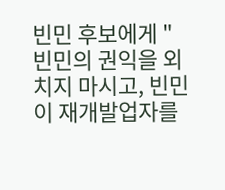빈민 후보에게 "빈민의 권익을 외치지 마시고, 빈민이 재개발업자를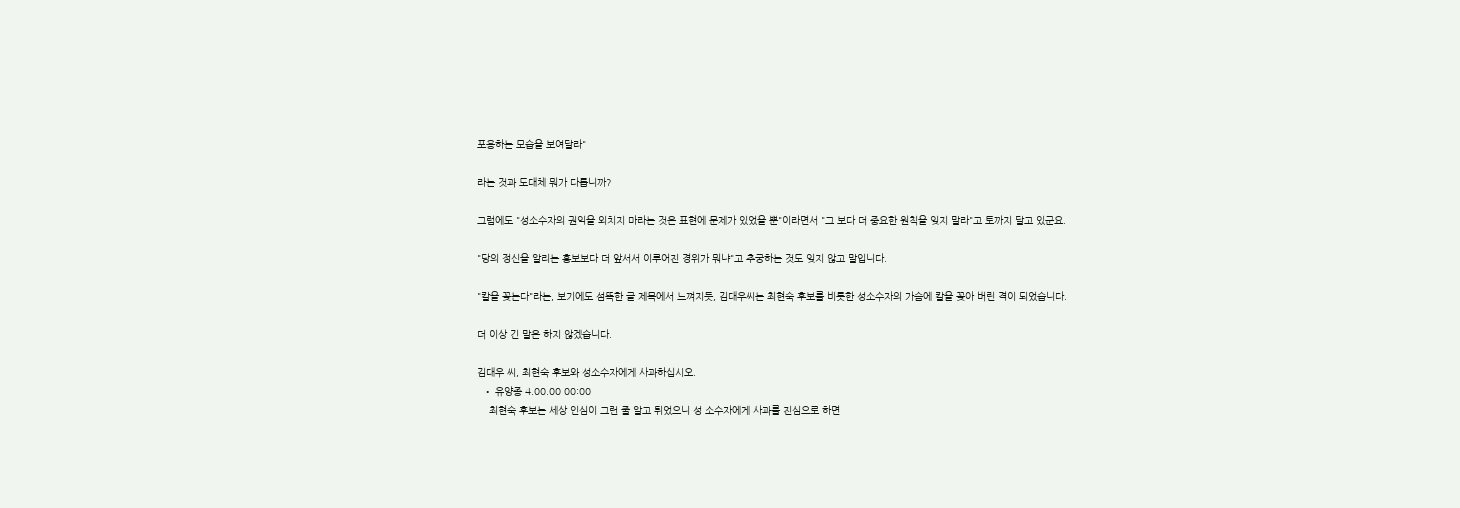포용하는 모습을 보여달라"

라는 것과 도대체 뭐가 다릅니까?

그럼에도 "성소수자의 권익을 외치지 마라는 것은 표현에 문제가 있었을 뿐"이라면서 "그 보다 더 중요한 원칙을 잊지 말라"고 토까지 달고 있군요.

"당의 정신을 알리는 홍보보다 더 앞서서 이루어진 경위가 뭐냐"고 추궁하는 것도 잊지 않고 말입니다.

"칼을 꽂는다"라는, 보기에도 섬뜩한 글 제목에서 느껴지듯, 김대우씨는 최현숙 후보를 비롯한 성소수자의 가슴에 칼을 꽂아 버린 격이 되었습니다.

더 이상 긴 말은 하지 않겠습니다.

김대우 씨, 최현숙 후보와 성소수자에게 사과하십시오.
  • 유양종 4.00.00 00:00
    최현숙 후보는 세상 인심이 그런 줄 알고 튀었으니 성 소수자에게 사과를 진심으로 하면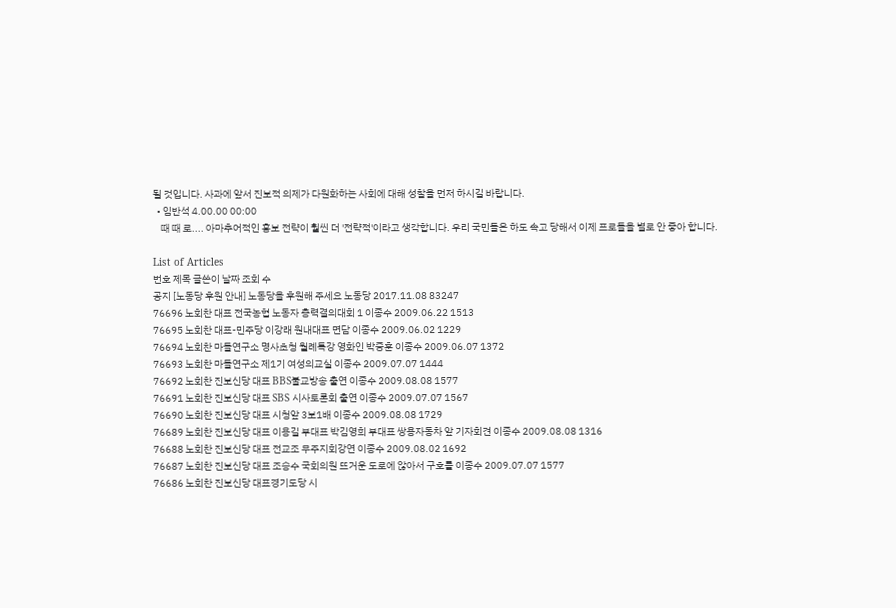될 것입니다. 사과에 앞서 진보적 의제가 다원화하는 사회에 대해 성찰을 먼저 하시길 바랍니다.
  • 임반석 4.00.00 00:00
    때 때 로.... 아마추어적인 홍보 전략이 훨씬 더 '전략적'이라고 생각합니다. 우리 국민들은 하도 속고 당해서 이제 프로들을 별로 안 좋아 합니다.

List of Articles
번호 제목 글쓴이 날짜 조회 수
공지 [노동당 후원 안내] 노동당을 후원해 주세요 노동당 2017.11.08 83247
76696 노회찬 대표 전국농협 노동자 총력결의대회 1 이종수 2009.06.22 1513
76695 노회찬 대표-민주당 이강래 원내대표 면담 이종수 2009.06.02 1229
76694 노회찬 마들연구소 명사초청 월례특강 영화인 박중훈 이종수 2009.06.07 1372
76693 노회찬 마들연구소 제1기 여성의교실 이종수 2009.07.07 1444
76692 노회찬 진보신당 대표 BBS불교방송 출연 이종수 2009.08.08 1577
76691 노회찬 진보신당 대표 SBS 시사토론회 출연 이종수 2009.07.07 1567
76690 노회찬 진보신당 대표 시청앞 3보1배 이종수 2009.08.08 1729
76689 노회찬 진보신당 대표 이용길 부대표 박김영희 부대표 쌍용자동차 앞 기자회견 이종수 2009.08.08 1316
76688 노회찬 진보신당 대표 전교조 무주지회강연 이종수 2009.08.02 1692
76687 노회찬 진보신당 대표 조승수 국회의원 뜨거운 도로에 않아서 구호를 이종수 2009.07.07 1577
76686 노회찬 진보신당 대표경기도당 시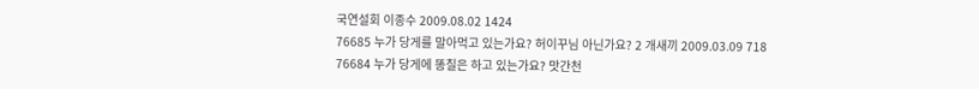국연설회 이종수 2009.08.02 1424
76685 누가 당게를 말아먹고 있는가요? 허이꾸님 아닌가요? 2 개새끼 2009.03.09 718
76684 누가 당게에 똥칠은 하고 있는가요? 맛간천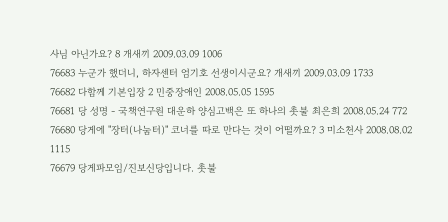사님 아닌가요? 8 개새끼 2009.03.09 1006
76683 누군가 했더니, 하자센터 엄기호 선생이시군요? 개새끼 2009.03.09 1733
76682 다함께 기본입장 2 민중장애인 2008.05.05 1595
76681 당 성명 - 국책연구원 대운하 양심고백은 또 하나의 촛불 최은희 2008.05.24 772
76680 당게에 "장터(나눔터)" 코너를 따로 만다는 것이 어떨까요? 3 미소천사 2008.08.02 1115
76679 당게파모임/진보신당입니다. 촛불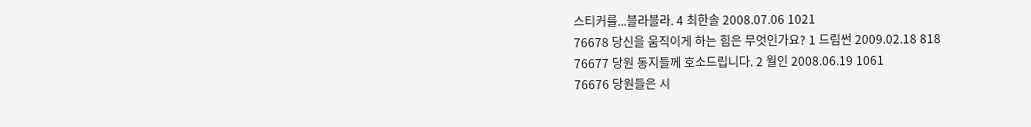스티커를...블라블라. 4 최한솔 2008.07.06 1021
76678 당신을 움직이게 하는 힘은 무엇인가요? 1 드림썬 2009.02.18 818
76677 당원 동지들께 호소드립니다. 2 월인 2008.06.19 1061
76676 당원들은 시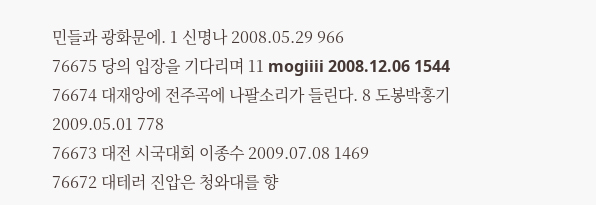민들과 광화문에. 1 신명나 2008.05.29 966
76675 당의 입장을 기다리며 11 mogiiii 2008.12.06 1544
76674 대재앙에 전주곡에 나팔소리가 들린다. 8 도봉박홍기 2009.05.01 778
76673 대전 시국대회 이종수 2009.07.08 1469
76672 대테러 진압은 청와대를 향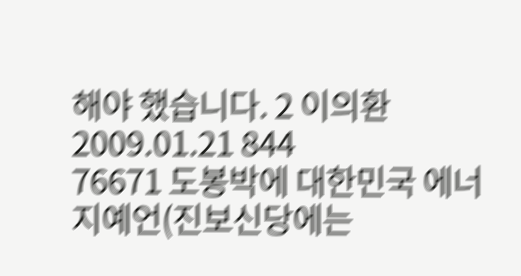해야 했습니다. 2 이의환 2009.01.21 844
76671 도봉박에 대한민국 에너지예언(진보신당에는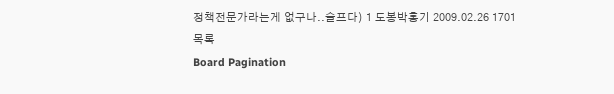정책전문가라는게 없구나..슬프다) 1 도봉박홍기 2009.02.26 1701
목록
Board Pagination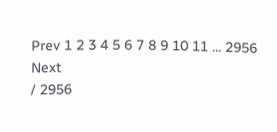Prev 1 2 3 4 5 6 7 8 9 10 11 ... 2956 Next
/ 2956